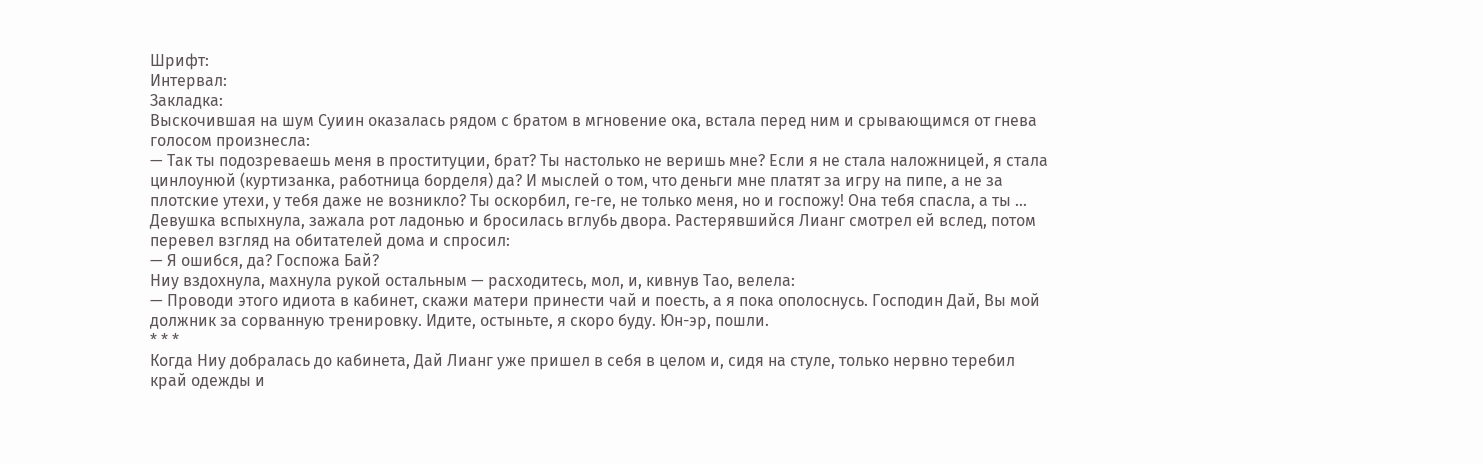Шрифт:
Интервал:
Закладка:
Выскочившая на шум Суиин оказалась рядом с братом в мгновение ока, встала перед ним и срывающимся от гнева голосом произнесла:
— Так ты подозреваешь меня в проституции, брат? Ты настолько не веришь мне? Если я не стала наложницей, я стала цинлоунюй (куртизанка, работница борделя) да? И мыслей о том, что деньги мне платят за игру на пипе, а не за плотские утехи, у тебя даже не возникло? Ты оскорбил, ге-ге, не только меня, но и госпожу! Она тебя спасла, а ты …
Девушка вспыхнула, зажала рот ладонью и бросилась вглубь двора. Растерявшийся Лианг смотрел ей вслед, потом перевел взгляд на обитателей дома и спросил:
— Я ошибся, да? Госпожа Бай?
Ниу вздохнула, махнула рукой остальным — расходитесь, мол, и, кивнув Тао, велела:
— Проводи этого идиота в кабинет, скажи матери принести чай и поесть, а я пока ополоснусь. Господин Дай, Вы мой должник за сорванную тренировку. Идите, остыньте, я скоро буду. Юн-эр, пошли.
* * *
Когда Ниу добралась до кабинета, Дай Лианг уже пришел в себя в целом и, сидя на стуле, только нервно теребил край одежды и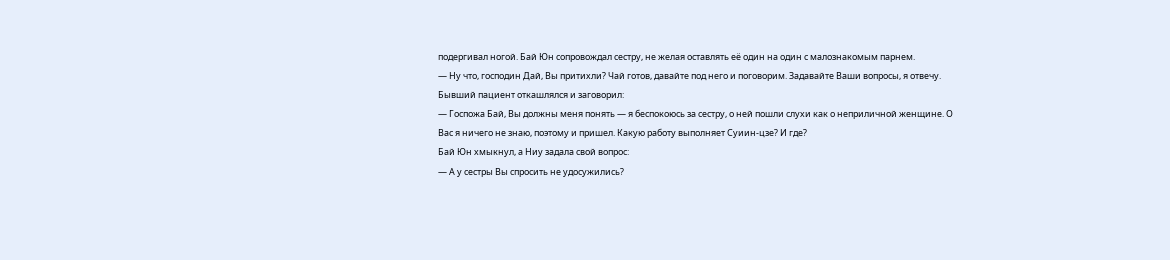подергивал ногой. Бай Юн сопровождал сестру, не желая оставлять её один на один с малознакомым парнем.
— Ну что, господин Дай, Вы притихли? Чай готов, давайте под него и поговорим. Задавайте Ваши вопросы, я отвечу.
Бывший пациент откашлялся и заговорил:
— Госпожа Бай, Вы должны меня понять — я беспокоюсь за сестру, о ней пошли слухи как о неприличной женщине. О Вас я ничего не знаю, поэтому и пришел. Какую работу выполняет Суиин-цзе? И где?
Бай Юн хмыкнул, а Ниу задала свой вопрос:
— А у сестры Вы спросить не удосужились?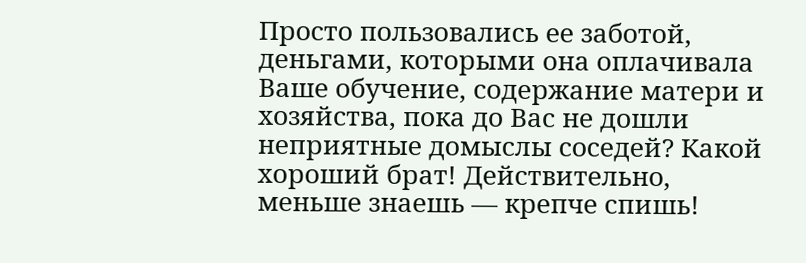Просто пользовались ее заботой, деньгами, которыми она оплачивала Ваше обучение, содержание матери и хозяйства, пока до Вас не дошли неприятные домыслы соседей? Какой хороший брат! Действительно, меньше знаешь — крепче спишь!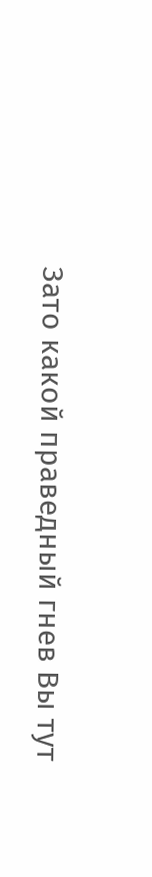Зато какой праведный гнев Вы тут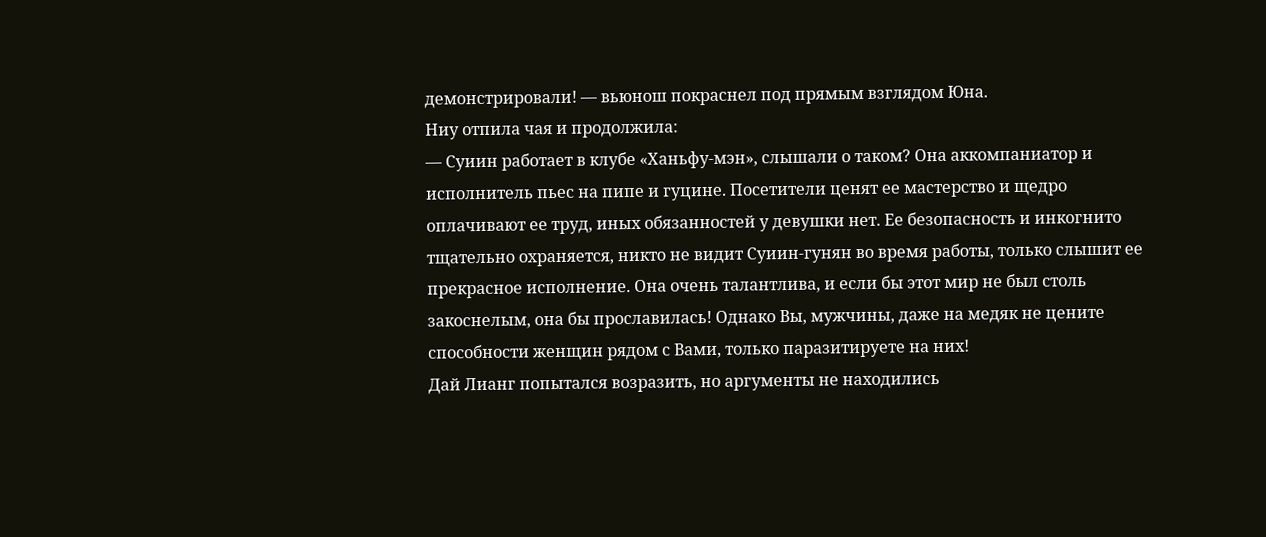демонстрировали! — вьюнош покраснел под прямым взглядом Юна.
Ниу отпила чая и продолжила:
— Суиин работает в клубе «Ханьфу-мэн», слышали о таком? Она аккомпаниатор и исполнитель пьес на пипе и гуцине. Посетители ценят ее мастерство и щедро оплачивают ее труд, иных обязанностей у девушки нет. Ее безопасность и инкогнито тщательно охраняется, никто не видит Суиин-гунян во время работы, только слышит ее прекрасное исполнение. Она очень талантлива, и если бы этот мир не был столь закоснелым, она бы прославилась! Однако Вы, мужчины, даже на медяк не цените способности женщин рядом с Вами, только паразитируете на них!
Дай Лианг попытался возразить, но аргументы не находились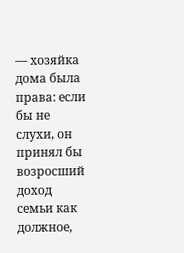— хозяйка дома была права: если бы не слухи, он принял бы возросший доход семьи как должное,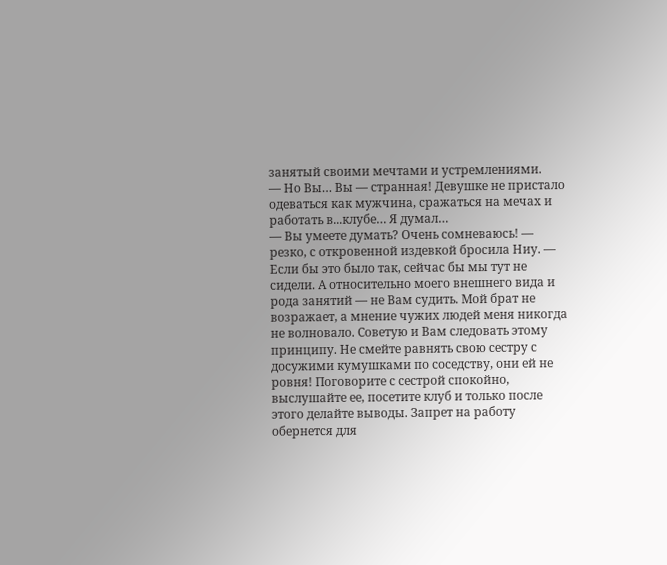занятый своими мечтами и устремлениями.
— Но Вы… Вы — странная! Девушке не пристало одеваться как мужчина, сражаться на мечах и работать в...клубе… Я думал…
— Вы умеете думать? Очень сомневаюсь! — резко, с откровенной издевкой бросила Ниу. — Если бы это было так, сейчас бы мы тут не сидели. А относительно моего внешнего вида и рода занятий — не Вам судить. Мой брат не возражает, а мнение чужих людей меня никогда не волновало. Советую и Вам следовать этому принципу. Не смейте равнять свою сестру с досужими кумушками по соседству, они ей не ровня! Поговорите с сестрой спокойно, выслушайте ее, посетите клуб и только после этого делайте выводы. Запрет на работу обернется для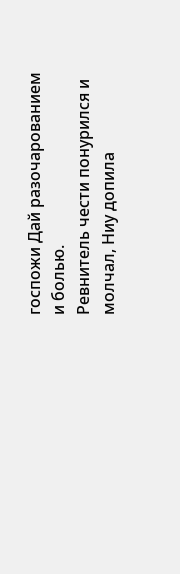госпожи Дай разочарованием и болью.
Ревнитель чести понурился и молчал, Ниу допила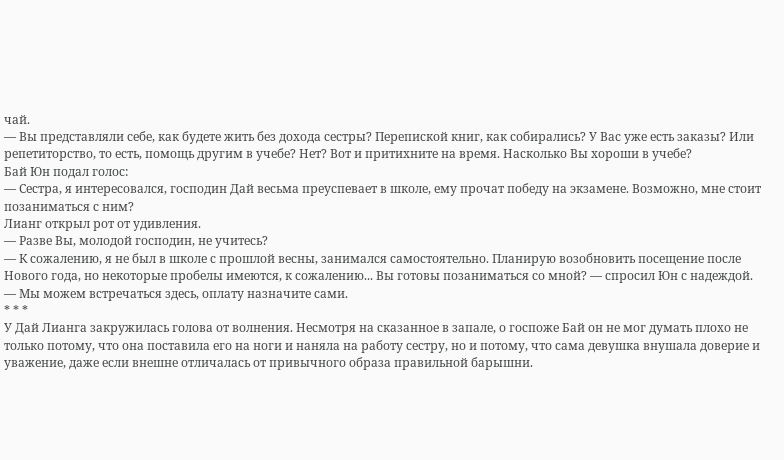чай.
— Вы представляли себе, как будете жить без дохода сестры? Перепиской книг, как собирались? У Вас уже есть заказы? Или репетиторство, то есть, помощь другим в учебе? Нет? Вот и притихните на время. Насколько Вы хороши в учебе?
Бай Юн подал голос:
— Сестра, я интересовался, господин Дай весьма преуспевает в школе, ему прочат победу на экзамене. Возможно, мне стоит позаниматься с ним?
Лианг открыл рот от удивления.
— Разве Вы, молодой господин, не учитесь?
— К сожалению, я не был в школе с прошлой весны, занимался самостоятельно. Планирую возобновить посещение после Нового года, но некоторые пробелы имеются, к сожалению... Вы готовы позаниматься со мной? — спросил Юн с надеждой. — Мы можем встречаться здесь, оплату назначите сами.
* * *
У Дай Лианга закружилась голова от волнения. Несмотря на сказанное в запале, о госпоже Бай он не мог думать плохо не только потому, что она поставила его на ноги и наняла на работу сестру, но и потому, что сама девушка внушала доверие и уважение, даже если внешне отличалась от привычного образа правильной барышни.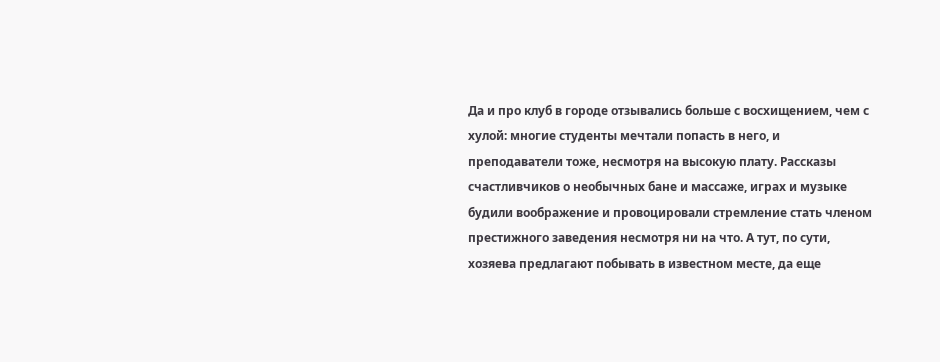Да и про клуб в городе отзывались больше с восхищением, чем с хулой: многие студенты мечтали попасть в него, и преподаватели тоже, несмотря на высокую плату. Рассказы счастливчиков о необычных бане и массаже, играх и музыке будили воображение и провоцировали стремление стать членом престижного заведения несмотря ни на что. А тут, по сути, хозяева предлагают побывать в известном месте, да еще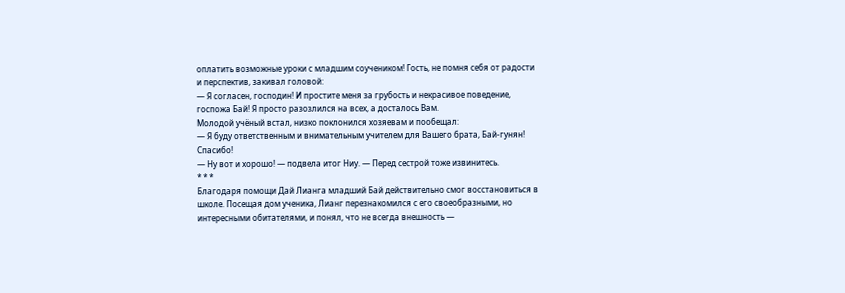оплатить возможные уроки с младшим соучеником! Гость, не помня себя от радости и перспектив, закивал головой:
— Я согласен, господин! И простите меня за грубость и некрасивое поведение, госпожа Бай! Я просто разозлился на всех, а досталось Вам.
Молодой учёный встал, низко поклонился хозяевам и пообещал:
— Я буду ответственным и внимательным учителем для Вашего брата, Бай-гунян! Спасибо!
— Ну вот и хорошо! — подвела итог Ниу. — Перед сестрой тоже извинитесь.
* * *
Благодаря помощи Дай Лианга младший Бай действительно смог восстановиться в школе. Посещая дом ученика, Лианг перезнакомился с его своеобразными, но интересными обитателями, и понял, что не всегда внешность —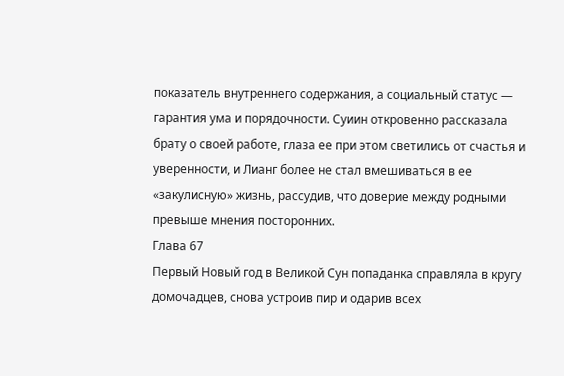показатель внутреннего содержания, а социальный статус — гарантия ума и порядочности. Суиин откровенно рассказала брату о своей работе, глаза ее при этом светились от счастья и уверенности, и Лианг более не стал вмешиваться в ее «закулисную» жизнь, рассудив, что доверие между родными превыше мнения посторонних.
Глава 67
Первый Новый год в Великой Сун попаданка справляла в кругу домочадцев, снова устроив пир и одарив всех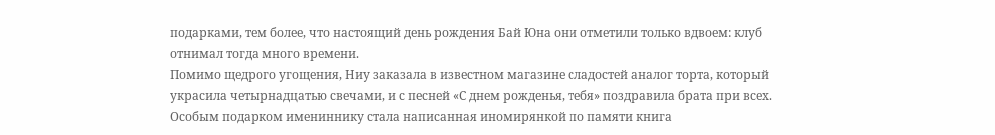подарками, тем более, что настоящий день рождения Бай Юна они отметили только вдвоем: клуб отнимал тогда много времени.
Помимо щедрого угощения, Ниу заказала в известном магазине сладостей аналог торта, который украсила четырнадцатью свечами, и с песней «С днем рожденья, тебя» поздравила брата при всех. Особым подарком имениннику стала написанная иномирянкой по памяти книга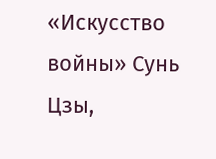«Искусство войны» Сунь Цзы,